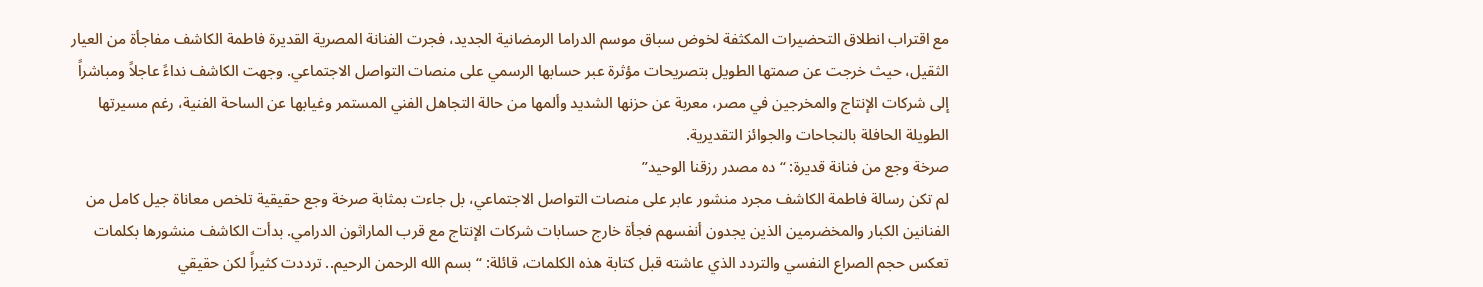مع اقتراب انطلاق التحضيرات المكثفة لخوض سباق موسم الدراما الرمضانية الجديد، فجرت الفنانة المصرية القديرة فاطمة الكاشف مفاجأة من العيار الثقيل، حيث خرجت عن صمتها الطويل بتصريحات مؤثرة عبر حسابها الرسمي على منصات التواصل الاجتماعي. وجهت الكاشف نداءً عاجلاً ومباشراً إلى شركات الإنتاج والمخرجين في مصر، معربة عن حزنها الشديد وألمها من حالة التجاهل الفني المستمر وغيابها عن الساحة الفنية، رغم مسيرتها الطويلة الحافلة بالنجاحات والجوائز التقديرية.
صرخة وجع من فنانة قديرة: “ده مصدر رزقنا الوحيد”
لم تكن رسالة فاطمة الكاشف مجرد منشور عابر على منصات التواصل الاجتماعي، بل جاءت بمثابة صرخة وجع حقيقية تلخص معاناة جيل كامل من الفنانين الكبار والمخضرمين الذين يجدون أنفسهم فجأة خارج حسابات شركات الإنتاج مع قرب الماراثون الدرامي. بدأت الكاشف منشورها بكلمات تعكس حجم الصراع النفسي والتردد الذي عاشته قبل كتابة هذه الكلمات، قائلة: “بسم الله الرحمن الرحيم.. ترددت كثيراً لكن حقيقي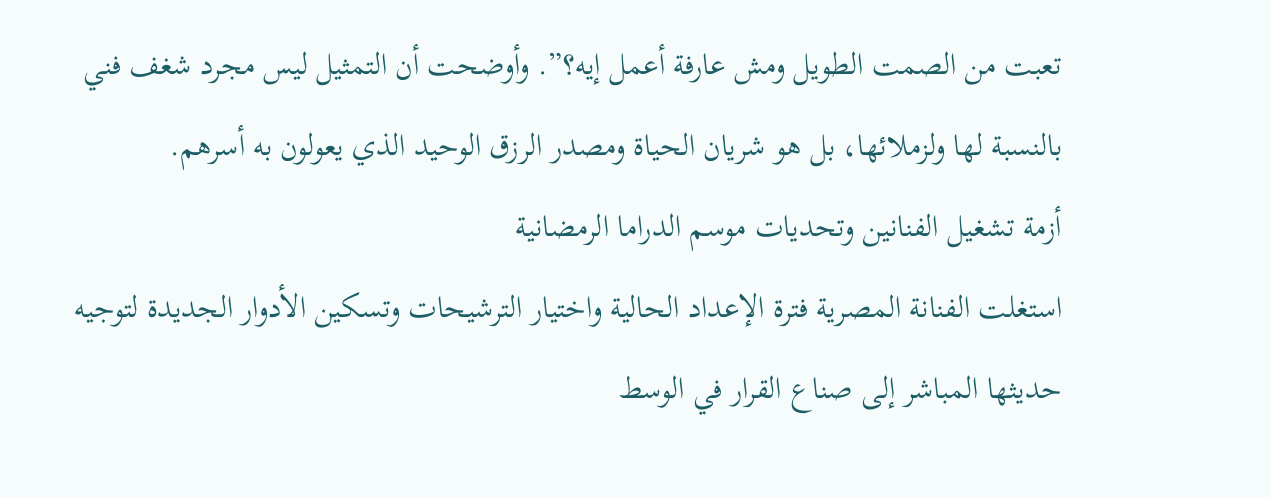تعبت من الصمت الطويل ومش عارفة أعمل إيه؟”. وأوضحت أن التمثيل ليس مجرد شغف فني بالنسبة لها ولزملائها، بل هو شريان الحياة ومصدر الرزق الوحيد الذي يعولون به أسرهم.
أزمة تشغيل الفنانين وتحديات موسم الدراما الرمضانية
استغلت الفنانة المصرية فترة الإعداد الحالية واختيار الترشيحات وتسكين الأدوار الجديدة لتوجيه حديثها المباشر إلى صناع القرار في الوسط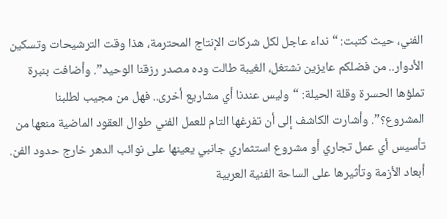الفني، حيث كتبت: “نداء عاجل لكل شركات الإنتاج المحترمة، هذا وقت الترشيحات وتسكين الأدوار.. من فضلكم عايزين نشتغل، الغيبة طالت وده مصدر رزقنا الوحيد”. وأضافت بنبرة تملؤها الحسرة وقلة الحيلة: “وليس عندنا أي مشاريع أخرى.. فهل من مجيب لطلبنا المشروع؟”. وأشارت الكاشف إلى أن تفرغها التام للعمل الفني طوال العقود الماضية منعها من تأسيس أي عمل تجاري أو مشروع استثماري جانبي يعينها على نوائب الدهر خارج حدود الفن.
أبعاد الأزمة وتأثيرها على الساحة الفنية العربية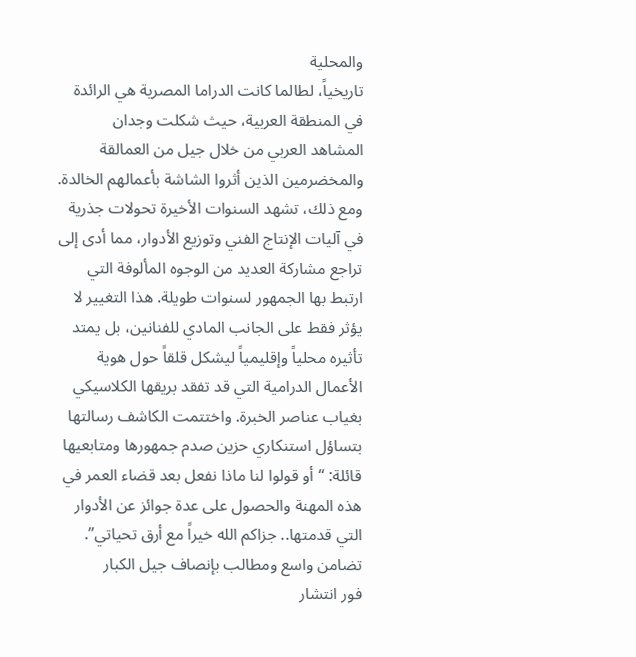والمحلية
تاريخياً، لطالما كانت الدراما المصرية هي الرائدة في المنطقة العربية، حيث شكلت وجدان المشاهد العربي من خلال جيل من العمالقة والمخضرمين الذين أثروا الشاشة بأعمالهم الخالدة. ومع ذلك، تشهد السنوات الأخيرة تحولات جذرية في آليات الإنتاج الفني وتوزيع الأدوار، مما أدى إلى تراجع مشاركة العديد من الوجوه المألوفة التي ارتبط بها الجمهور لسنوات طويلة. هذا التغيير لا يؤثر فقط على الجانب المادي للفنانين، بل يمتد تأثيره محلياً وإقليمياً ليشكل قلقاً حول هوية الأعمال الدرامية التي قد تفقد بريقها الكلاسيكي بغياب عناصر الخبرة. واختتمت الكاشف رسالتها بتساؤل استنكاري حزين صدم جمهورها ومتابعيها قائلة: “أو قولوا لنا ماذا نفعل بعد قضاء العمر في هذه المهنة والحصول على عدة جوائز عن الأدوار التي قدمتها.. جزاكم الله خيراً مع أرق تحياتي”.
تضامن واسع ومطالب بإنصاف جيل الكبار
فور انتشار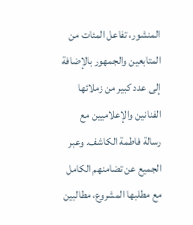المنشور، تفاعل المئات من المتابعين والجمهور بالإضافة إلى عدد كبير من زملائها الفنانين والإعلاميين مع رسالة فاطمة الكاشف. وعبر الجميع عن تضامنهم الكامل مع مطلبها المشروع، مطالبين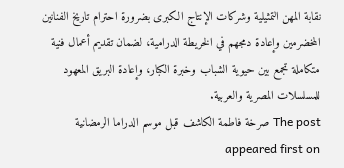نقابة المهن التمثيلية وشركات الإنتاج الكبرى بضرورة احترام تاريخ الفنانين المخضرمين وإعادة دمجهم في الخريطة الدرامية، لضمان تقديم أعمال فنية متكاملة تجمع بين حيوية الشباب وخبرة الكبار، وإعادة البريق المعهود للمسلسلات المصرية والعربية.
The post صرخة فاطمة الكاشف قبل موسم الدراما الرمضانية appeared first on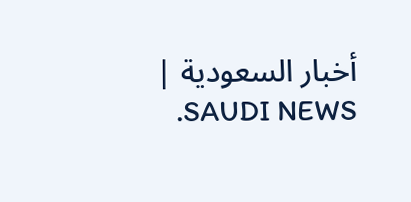أخبار السعودية | SAUDI NEWS.